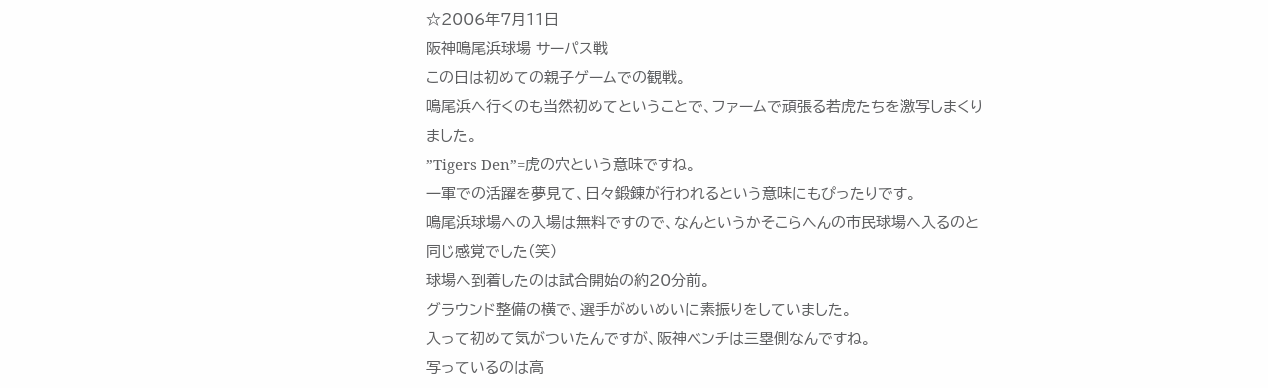☆2006年7月11日
阪神鳴尾浜球場 サーパス戦
この日は初めての親子ゲームでの観戦。
鳴尾浜へ行くのも当然初めてということで、ファームで頑張る若虎たちを激写しまくりました。
”Tigers Den”=虎の穴という意味ですね。
一軍での活躍を夢見て、日々鍛錬が行われるという意味にもぴったりです。
鳴尾浜球場への入場は無料ですので、なんというかそこらへんの市民球場へ入るのと同じ感覚でした(笑)
球場へ到着したのは試合開始の約20分前。
グラウンド整備の横で、選手がめいめいに素振りをしていました。
入って初めて気がついたんですが、阪神ベンチは三塁側なんですね。
写っているのは高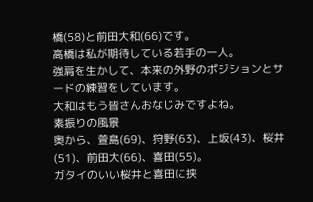橋(58)と前田大和(66)です。
高橋は私が期待している若手の一人。
強肩を生かして、本来の外野のポジションとサードの練習をしています。
大和はもう皆さんおなじみですよね。
素振りの風景
奥から、萱島(69)、狩野(63)、上坂(43)、桜井(51)、前田大(66)、喜田(55)。
ガタイのいい桜井と喜田に挟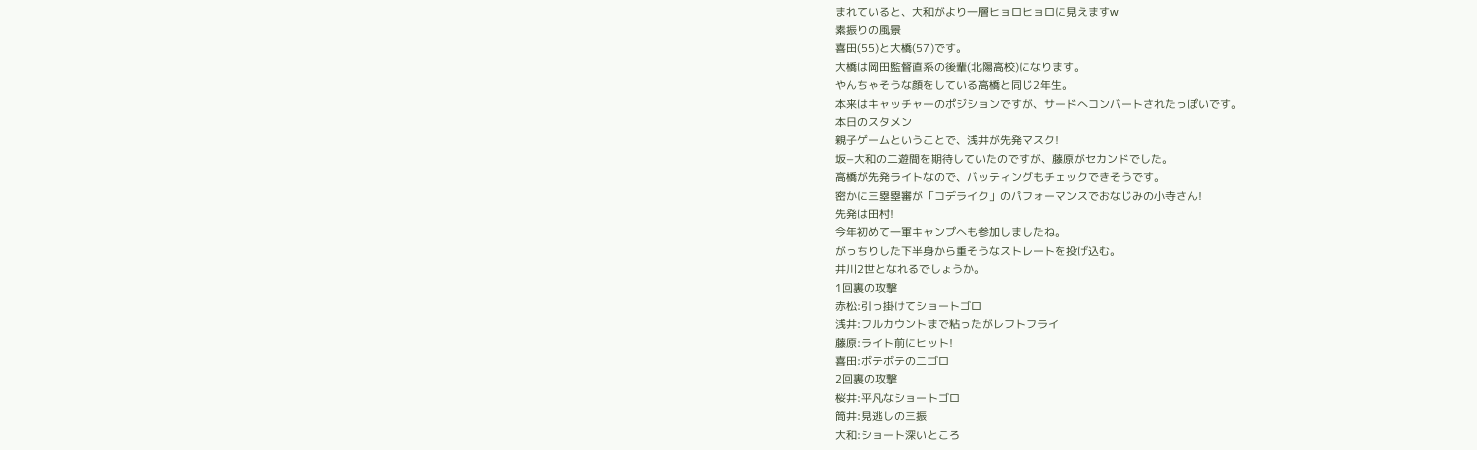まれていると、大和がより一層ヒョロヒョロに見えますw
素振りの風景
喜田(55)と大橋(57)です。
大橋は岡田監督直系の後輩(北陽高校)になります。
やんちゃそうな顔をしている高橋と同じ2年生。
本来はキャッチャーのポジションですが、サードへコンバートされたっぽいです。
本日のスタメン
親子ゲームということで、浅井が先発マスク!
坂−大和の二遊間を期待していたのですが、藤原がセカンドでした。
高橋が先発ライトなので、バッティングもチェックできそうです。
密かに三塁塁審が「コデライク」のパフォーマンスでおなじみの小寺さん!
先発は田村!
今年初めて一軍キャンプへも参加しましたね。
がっちりした下半身から重そうなストレートを投げ込む。
井川2世となれるでしょうか。
1回裏の攻撃
赤松:引っ掛けてショートゴロ
浅井:フルカウントまで粘ったがレフトフライ
藤原:ライト前にヒット!
喜田:ボテボテの二ゴロ
2回裏の攻撃
桜井:平凡なショートゴロ
筒井:見逃しの三振
大和:ショート深いところ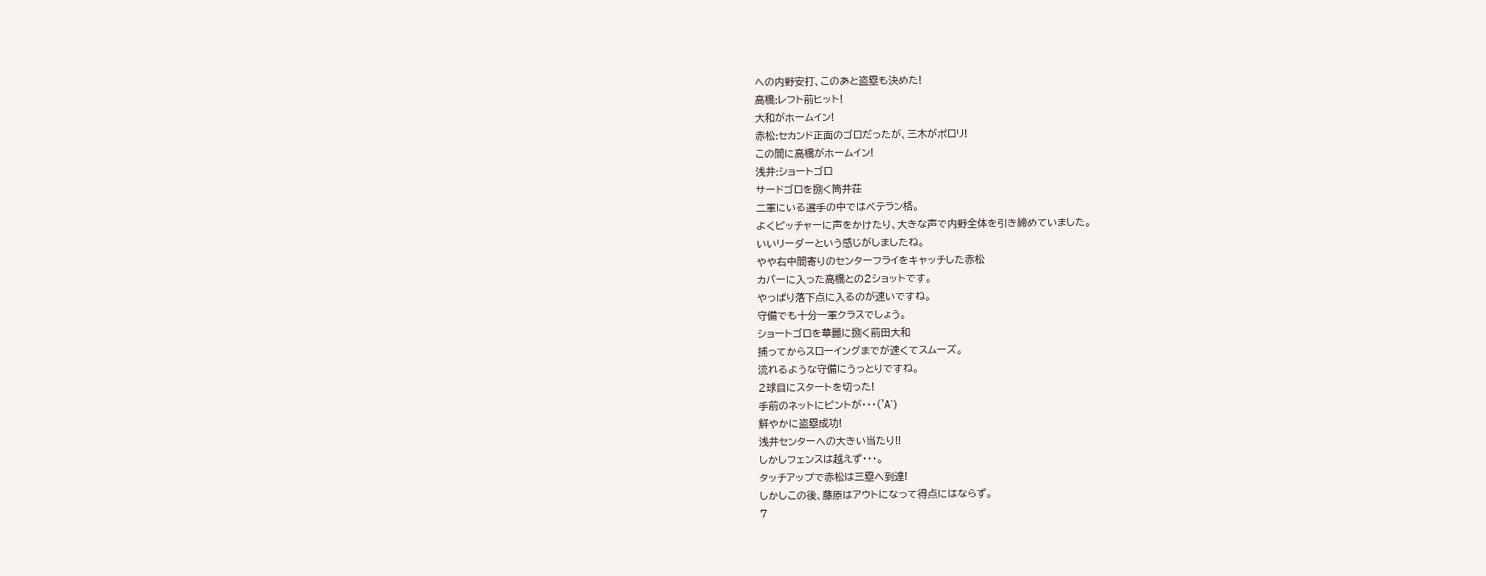への内野安打、このあと盗塁も決めた!
高橋:レフト前ヒット!
大和がホームイン!
赤松:セカンド正面のゴロだったが、三木がポロリ!
この間に高橋がホームイン!
浅井:ショートゴロ
サードゴロを捌く筒井荘
二軍にいる選手の中ではベテラン格。
よくピッチャーに声をかけたり、大きな声で内野全体を引き締めていました。
いいリーダーという感じがしましたね。
やや右中間寄りのセンターフライをキャッチした赤松
カバーに入った高橋との2ショットです。
やっぱり落下点に入るのが速いですね。
守備でも十分一軍クラスでしょう。
ショートゴロを華麗に捌く前田大和
捕ってからスローイングまでが速くてスムーズ。
流れるような守備にうっとりですね。
2球目にスタートを切った!
手前のネットにピントが・・・('A`)
鮮やかに盗塁成功!
浅井センターへの大きい当たり!!
しかしフェンスは越えず・・・。
タッチアップで赤松は三塁へ到達!
しかしこの後、藤原はアウトになって得点にはならず。
7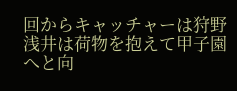回からキャッチャーは狩野
浅井は荷物を抱えて甲子園へと向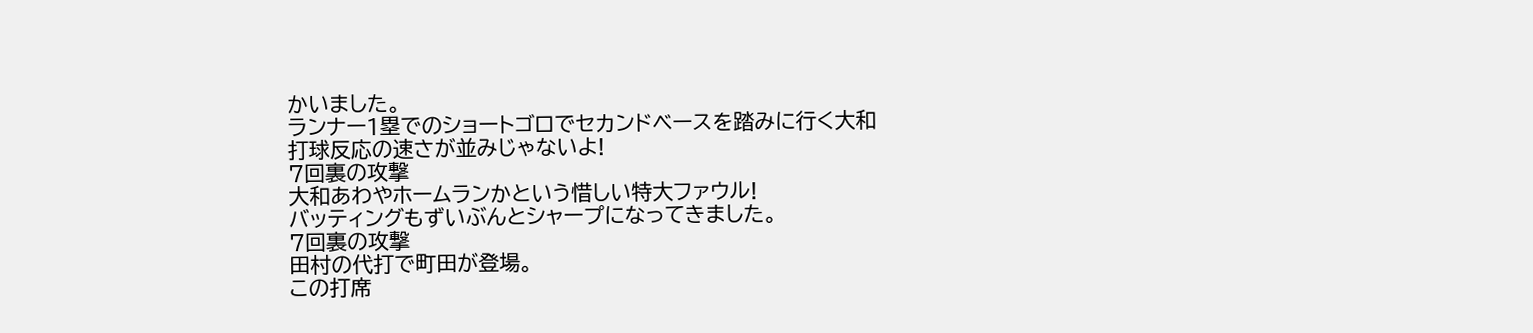かいました。
ランナー1塁でのショートゴロでセカンドベースを踏みに行く大和
打球反応の速さが並みじゃないよ!
7回裏の攻撃
大和あわやホームランかという惜しい特大ファウル!
バッティングもずいぶんとシャープになってきました。
7回裏の攻撃
田村の代打で町田が登場。
この打席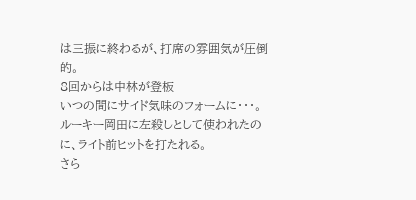は三振に終わるが、打席の雰囲気が圧倒的。
8回からは中林が登板
いつの間にサイド気味のフォームに・・・。
ルーキー岡田に左殺しとして使われたのに、ライト前ヒットを打たれる。
さら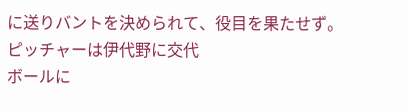に送りバントを決められて、役目を果たせず。
ピッチャーは伊代野に交代
ボールに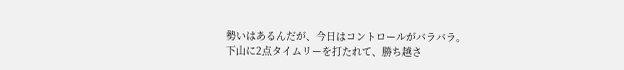勢いはあるんだが、今日はコントロールがバラバラ。
下山に2点タイムリーを打たれて、勝ち越さ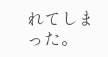れてしまった。